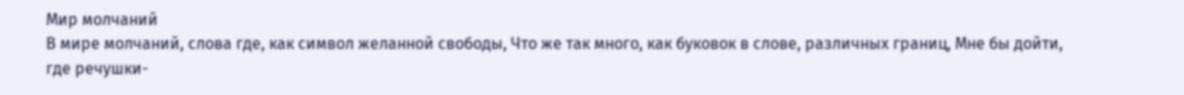Мир молчаний
В мире молчаний, слова где, как символ желанной свободы, Что же так много, как буковок в слове, различных границ, Мне бы дойти, где речушки-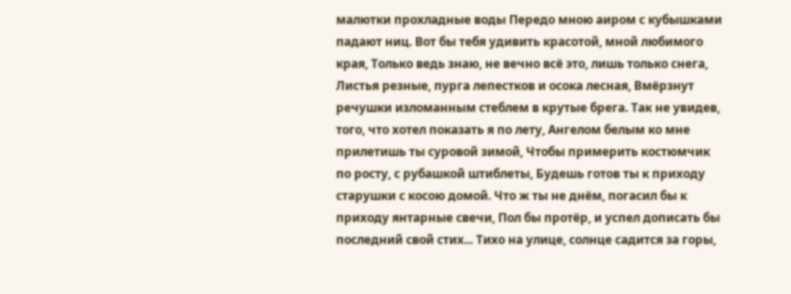малютки прохладные воды Передо мною аиром с кубышками падают ниц. Вот бы тебя удивить красотой, мной любимого края, Только ведь знаю, не вечно всё это, лишь только снега, Листья резные, пурга лепестков и осока лесная, Вмёрзнут речушки изломанным стеблем в крутые брега. Так не увидев, того, что хотел показать я по лету, Ангелом белым ко мне прилетишь ты суровой зимой, Чтобы примерить костюмчик по росту, с рубашкой штиблеты, Будешь готов ты к приходу старушки с косою домой. Что ж ты не днём, погасил бы к приходу янтарные свечи, Пол бы протёр, и успел дописать бы последний свой стих... Тихо на улице, солнце садится за горы,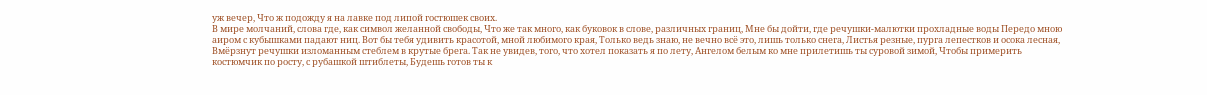уж вечер, Что ж подожду я на лавке под липой гостюшек своих.
В мире молчаний, слова где, как символ желанной свободы, Что же так много, как буковок в слове, различных границ, Мне бы дойти, где речушки-малютки прохладные воды Передо мною аиром с кубышками падают ниц. Вот бы тебя удивить красотой, мной любимого края, Только ведь знаю, не вечно всё это, лишь только снега, Листья резные, пурга лепестков и осока лесная, Вмёрзнут речушки изломанным стеблем в крутые брега. Так не увидев, того, что хотел показать я по лету, Ангелом белым ко мне прилетишь ты суровой зимой, Чтобы примерить костюмчик по росту, с рубашкой штиблеты, Будешь готов ты к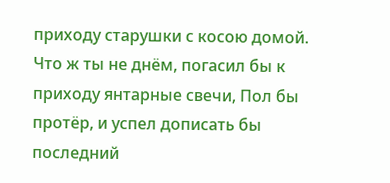приходу старушки с косою домой. Что ж ты не днём, погасил бы к приходу янтарные свечи, Пол бы протёр, и успел дописать бы последний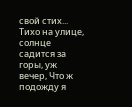свой стих... Тихо на улице, солнце садится за горы, уж вечер, Что ж подожду я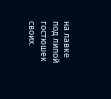на лавке под липой гостюшек своих.